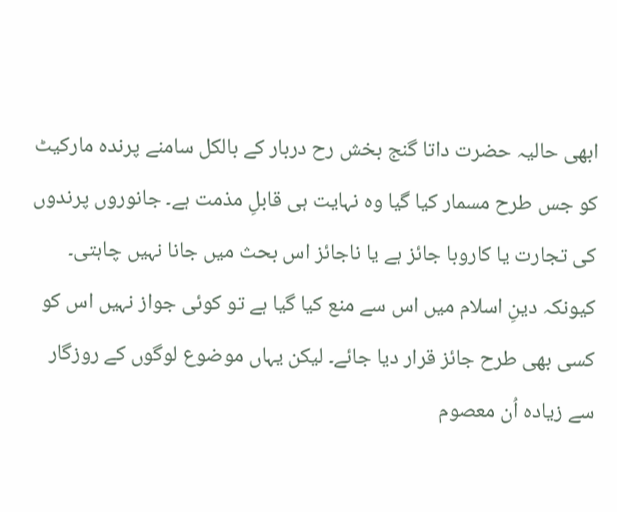ابھی حالیہ حضرت داتا گنج بخش رح دربار کے بالکل سامنے پرندہ مارکیٹ کو جس طرح مسمار کیا گیا وہ نہایت ہی قابلِ مذمت ہے۔ جانوروں پرندوں کی تجارت یا کاروبا جائز ہے یا ناجائز اس بحث میں جانا نہیں چاہتی۔ کیونکہ دینِ اسلام میں اس سے منع کیا گیا ہے تو کوئی جواز نہیں اس کو کسی بھی طرح جائز قرار دیا جائے۔ لیکن یہاں موضوع لوگوں کے روزگار سے زیادہ اُن معصوم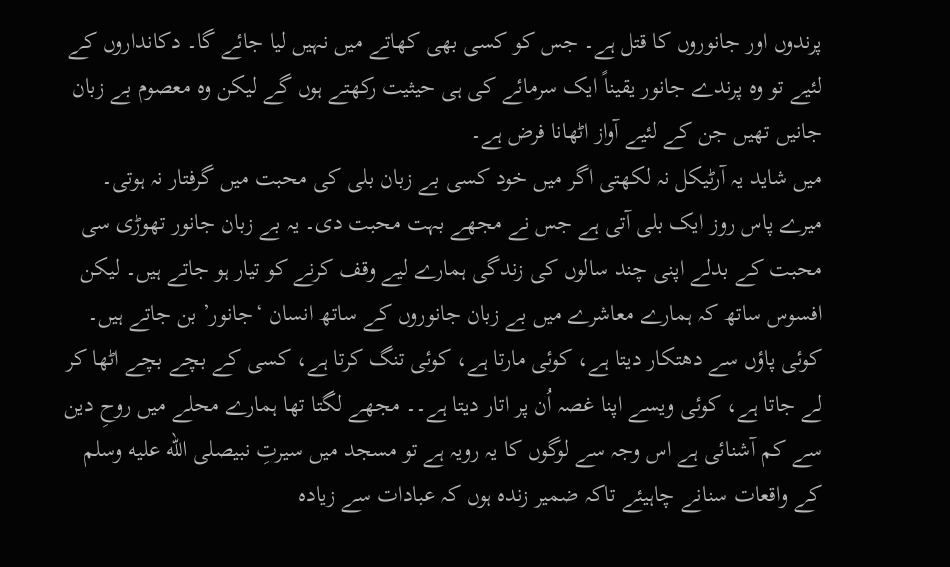پرندوں اور جانوروں کا قتل ہے۔ جس کو کسی بھی کھاتے میں نہیں لیا جائے گا۔ دکانداروں کے لئیے تو وہ پرندے جانور یقیناً ایک سرمائے کی ہی حیثیت رکھتے ہوں گے لیکن وہ معصوم بے زبان جانیں تھیں جن کے لئیے آواز اٹھانا فرض ہے۔
میں شاید یہ آرٹیکل نہ لکھتی اگر میں خود کسی بے زبان بلی کی محبت میں گرفتار نہ ہوتی۔ میرے پاس روز ایک بلی آتی ہے جس نے مجھے بہت محبت دی۔ یہ بے زبان جانور تھوڑی سی محبت کے بدلے اپنی چند سالوں کی زندگی ہمارے لیے وقف کرنے کو تیار ہو جاتے ہیں۔ لیکن افسوس ساتھ کہ ہمارے معاشرے میں بے زبان جانوروں کے ساتھ انسان ‘جانور’ بن جاتے ہیں۔ کوئی پاؤں سے دھتکار دیتا ہے، کوئی مارتا ہے، کوئی تنگ کرتا ہے، کسی کے بچے بچے اٹھا کر لے جاتا ہے، کوئی ویسے اپنا غصہ اُن پر اتار دیتا ہے۔۔ مجھے لگتا تھا ہمارے محلے میں روحِ دین سے کم آشنائی ہے اس وجہ سے لوگوں کا یہ رویہ ہے تو مسجد میں سیرتِ نبیصلى الله عليه وسلم کے واقعات سنانے چاہیئے تاکہ ضمیر زندہ ہوں کہ عبادات سے زیادہ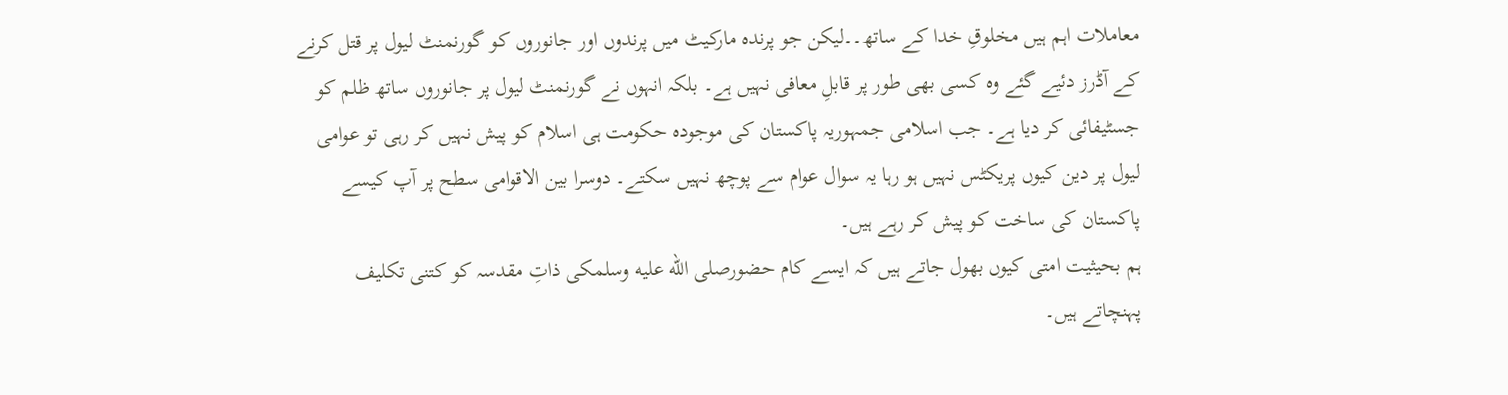معاملات اہم ہیں مخلوقِ خدا کے ساتھ۔۔لیکن جو پرندہ مارکیٹ میں پرندوں اور جانوروں کو گورنمنٹ لیول پر قتل کرنے کے آڈرز دئیے گئے وہ کسی بھی طور پر قابلِ معافی نہیں ہے۔ بلکہ انہوں نے گورنمنٹ لیول پر جانوروں ساتھ ظلم کو جسٹیفائی کر دیا ہے۔ جب اسلامی جمہوریہ پاکستان کی موجودہ حکومت ہی اسلام کو پیش نہیں کر رہی تو عوامی لیول پر دین کیوں پریکٹس نہیں ہو رہا یہ سوال عوام سے پوچھ نہیں سکتے۔ دوسرا بین الاقوامی سطح پر آپ کیسے پاکستان کی ساخت کو پیش کر رہے ہیں۔
ہم بحیثیت امتی کیوں بھول جاتے ہیں کہ ایسے کام حضورصلى الله عليه وسلمکی ذاتِ مقدسہ کو کتنی تکلیف پہنچاتے ہیں۔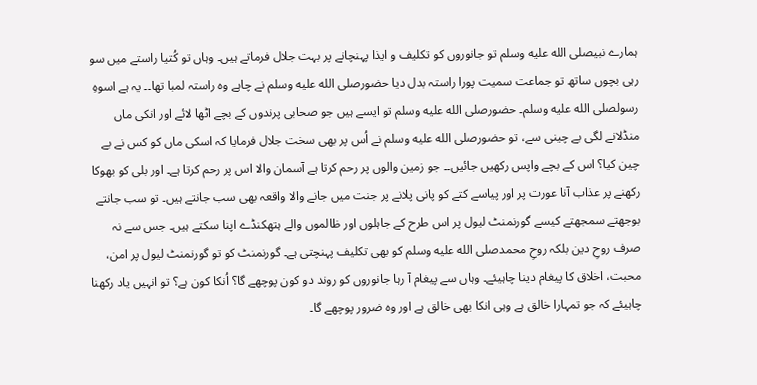ہمارے نبیصلى الله عليه وسلم تو جانوروں کو تکلیف و ایذا پہنچانے پر بہت جلال فرماتے ہیں۔ وہاں تو کُتیا راستے میں سو رہی بچوں ساتھ تو جماعت سمیت پورا راستہ بدل دیا حضورصلى الله عليه وسلم نے چاہے وہ راستہ لمبا تھا۔۔ یہ ہے اسوہِ رسولصلى الله عليه وسلم۔ حضورصلى الله عليه وسلم تو ایسے ہیں جو صحابی پرندوں کے بچے اٹھا لائے اور انکی ماں منڈلانے لگی بے چینی سے، تو حضورصلى الله عليه وسلم نے اُس پر بھی سخت جلال فرمایا کہ اسکی ماں کو کس نے بے چین کیا؟ اس کے بچے واپس رکھیں جائیں۔۔ جو زمین والوں پر رحم کرتا ہے آسمان والا اس پر رحم کرتا ہے۔ اور بلی کو بھوکا رکھنے پر عذاب آنا عورت پر اور پیاسے کتے کو پانی پلانے پر جنت میں جانے والا واقعہ بھی سب جانتے ہیں۔ تو سب جانتے بوجھتے سمجھتے کیسے گورنمنٹ لیول پر اس طرح کے جاہلوں اور ظالموں والے ہتھکنڈے اپنا سکتے ہیں۔ جس سے نہ صرف روحِ دین بلکہ روحِ محمدصلى الله عليه وسلم کو بھی تکلیف پہنچتی ہے۔ گورنمنٹ کو تو گورنمنٹ لیول پر امن، محبت، اخلاق کا پیغام دینا چاہیئے۔ وہاں سے پیغام آ رہا جانوروں کو روند دو کون پوچھے گا؟ اُنکا کون ہے؟ تو انہیں یاد رکھنا چاہیئے کہ جو تمہارا خالق ہے وہی انکا بھی خالق ہے اور وہ ضرور پوچھے گا۔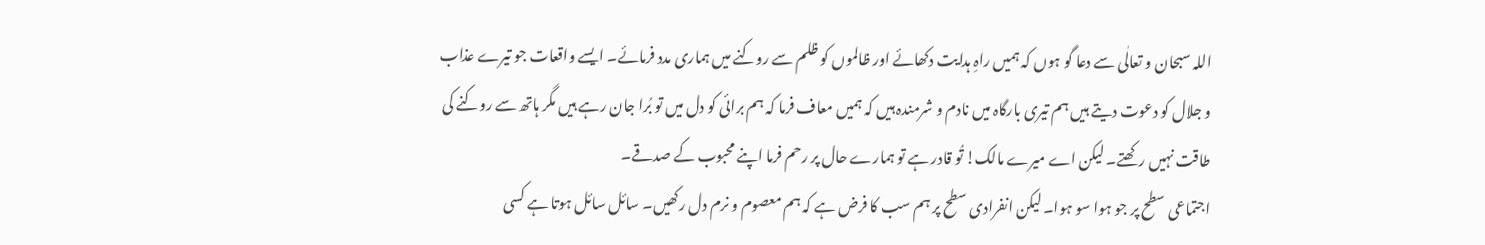اللہ سبحان و تعالٰی سے دعا گو ہوں کہ ہمیں راہِ ہدایت دکھائے اور ظالموں کو ظلم سے روکنے میں ہماری مدد فرمائے۔ ایسے واقعات جو تیرے عذاب و جلال کو دعوت دیتے ہیں ہم تیری بارگاہ میں نادم و شرمندہ ہیں کہ ہمیں معاف فرما کہ ہم برائی کو دل میں تو بُرا جان رہے ہیں مگر ہاتھ سے روکنے کی طاقت نہیں رکھتے۔ لیکن اے میرے مالک! تُو قادر ہے تو ہمارے حال پر رحم فرما اپنے محبوب کے صدقے۔
اجتماعی سطح پر جو ہوا سو ہوا۔ لیکن انفرادی سطح پر ہم سب کا فرض ہے کہ ہم معصوم و نرم دل رکھیں۔ سائل سائل ہوتا ہے کسی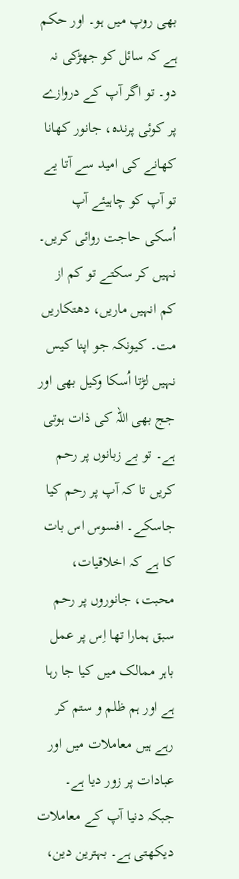بھی روپ میں ہو۔ اور حکم ہے کہ سائل کو جھڑکی نہ دو۔ تو اگر آپ کے دروازے پر کوئی پرندہ، جانور کھانا کھانے کی امید سے آتا یے تو آپ کو چاہیئے آپ اُسکی حاجت روائی کریں۔ نہیں کر سکتے تو کم از کم انہیں ماریں، دھتکاریں مت۔ کیونکہ جو اپنا کیس نہیں لڑتا اُسکا وکیل بھی اور جج بھی اللہ کی ذات ہوتی ہے۔ تو بے زبانوں پر رحم کریں تا کہ آپ پر رحم کیا جاسکے۔ افسوس اس بات کا ہے کہ اخلاقیات، محبت، جانوروں پر رحم سبق ہمارا تھا اِس پر عمل باہر ممالک میں کیا جا رہا ہے اور ہم ظلم و ستم کر رہے ہیں معاملات میں اور عبادات پر زور دیا ہے۔ جبکہ دنیا آپ کے معاملات دیکھتی ہے۔ بہترین دین،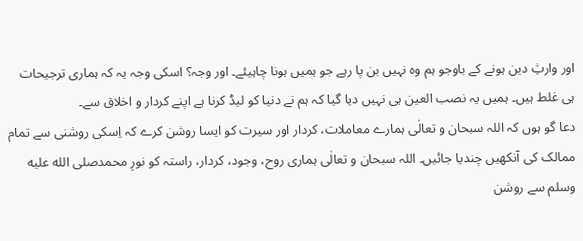اور وارثِ دین ہونے کے باوجو ہم وہ نہیں بن پا رہے جو ہمیں ہونا چاہیئے۔ اور وجہ؟ اسکی وجہ یہ کہ ہماری ترجیحات ہی غلط ہیں۔ ہمیں یہ نصب العین ہی نہیں دیا گیا کہ ہم نے دنیا کو لیڈ کرنا ہے اپنے کردار و اخلاق سے۔
دعا گو ہوں کہ اللہ سبحان و تعالٰی ہمارے معاملات، کردار اور سیرت کو ایسا روشن کرے کہ اِسکی روشنی سے تمام ممالک کی آنکھیں چندیا جائیں۔ اللہ سبحان و تعالٰی ہماری روح، وجود، کردار، راستہ کو نورِ محمدصلى الله عليه وسلم سے روشن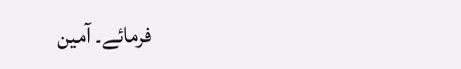فرمائے۔ آمین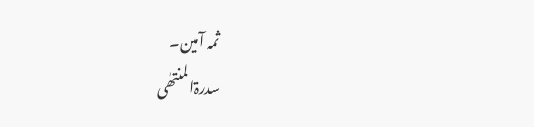ثمہ آمین۔
سدرۃالمنتھٰی